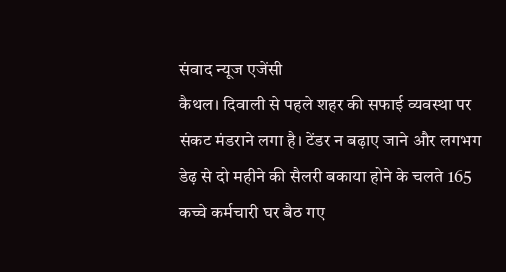संवाद न्यूज एजेंसी
कैथल। दिवाली से पहले शहर की सफाई व्यवस्था पर संकट मंडराने लगा है। टेंडर न बढ़ाए जाने और लगभग डेढ़ से दो महीने की सैलरी बकाया होने के चलते 165 कच्चे कर्मचारी घर बैठ गए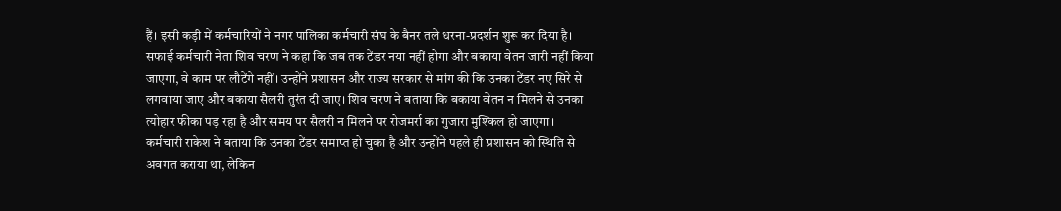हैं। इसी कड़ी में कर्मचारियों ने नगर पालिका कर्मचारी संघ के बैनर तले धरना-प्रदर्शन शुरू कर दिया है।
सफाई कर्मचारी नेता शिव चरण ने कहा कि जब तक टेंडर नया नहीं होगा और बकाया वेतन जारी नहीं किया जाएगा, वे काम पर लौटेंगे नहीं। उन्होंने प्रशासन और राज्य सरकार से मांग की कि उनका टेंडर नए सिरे से लगवाया जाए और बकाया सैलरी तुरंत दी जाए। शिव चरण ने बताया कि बकाया वेतन न मिलने से उनका त्योहार फीका पड़ रहा है और समय पर सैलरी न मिलने पर रोजमर्रा का गुजारा मुश्किल हो जाएगा।
कर्मचारी राकेश ने बताया कि उनका टेंडर समाप्त हो चुका है और उन्होंने पहले ही प्रशासन को स्थिति से अवगत कराया था, लेकिन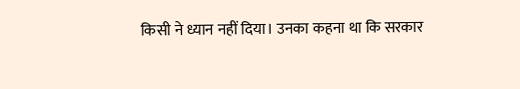किसी ने ध्यान नहीं दिया। उनका कहना था कि सरकार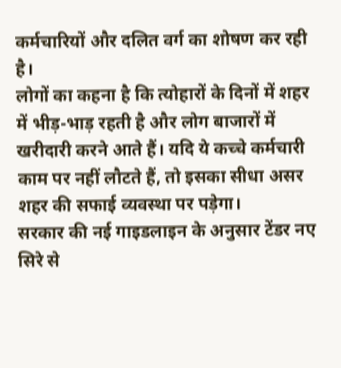कर्मचारियों और दलित वर्ग का शोषण कर रही है।
लोगों का कहना है कि त्योहारों के दिनों में शहर में भीड़-भाड़ रहती है और लोग बाजारों में खरीदारी करने आते हैं। यदि ये कच्चे कर्मचारी काम पर नहीं लौटते हैं, तो इसका सीधा असर शहर की सफाई व्यवस्था पर पड़ेगा।
सरकार की नई गाइडलाइन के अनुसार टेंडर नए सिरे से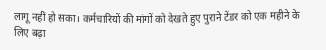लागू नहीं हो सका। कर्मचारियों की मांगों को देखते हुए पुराने टेंडर को एक महीने के लिए बढ़ा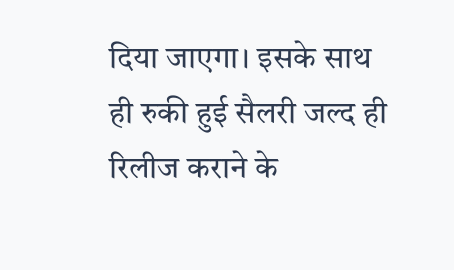दिया जाएगा। इसके साथ ही रुकी हुई सैलरी जल्द ही रिलीज कराने के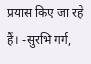प्रयास किए जा रहे हैं। -सुरभि गर्ग,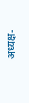अध्यक्ष-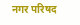नगर परिषद